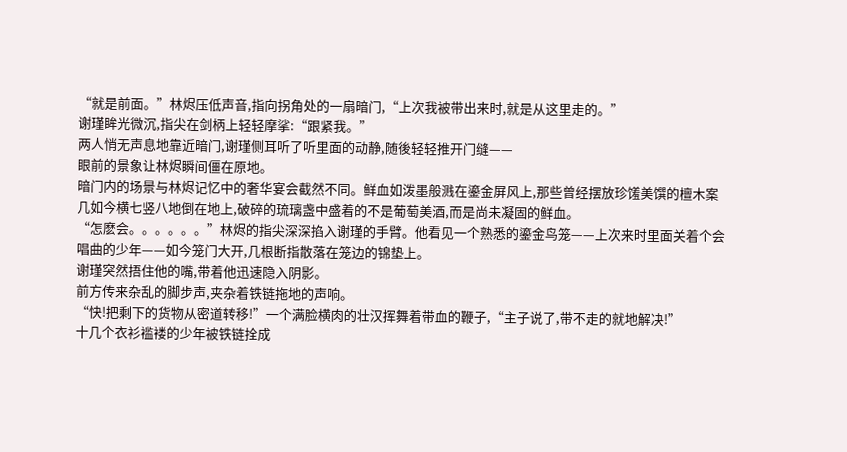“就是前面。”林烬压低声音,指向拐角处的一扇暗门,“上次我被带出来时,就是从这里走的。”
谢瑾眸光微沉,指尖在剑柄上轻轻摩挲:“跟紧我。”
两人悄无声息地靠近暗门,谢瑾侧耳听了听里面的动静,随後轻轻推开门缝——
眼前的景象让林烬瞬间僵在原地。
暗门内的场景与林烬记忆中的奢华宴会截然不同。鲜血如泼墨般溅在鎏金屏风上,那些曾经摆放珍馐美馔的檀木案几如今横七竖八地倒在地上,破碎的琉璃盏中盛着的不是葡萄美酒,而是尚未凝固的鲜血。
“怎麽会。。。。。。”林烬的指尖深深掐入谢瑾的手臂。他看见一个熟悉的鎏金鸟笼——上次来时里面关着个会唱曲的少年——如今笼门大开,几根断指散落在笼边的锦垫上。
谢瑾突然捂住他的嘴,带着他迅速隐入阴影。
前方传来杂乱的脚步声,夹杂着铁链拖地的声响。
“快!把剩下的货物从密道转移!”一个满脸横肉的壮汉挥舞着带血的鞭子,“主子说了,带不走的就地解决!”
十几个衣衫褴褛的少年被铁链拴成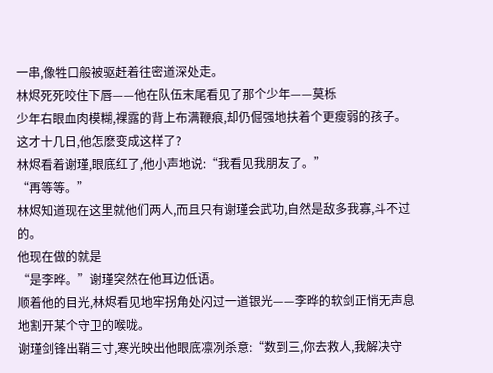一串,像牲口般被驱赶着往密道深处走。
林烬死死咬住下唇——他在队伍末尾看见了那个少年——莫栎
少年右眼血肉模糊,裸露的背上布满鞭痕,却仍倔强地扶着个更瘦弱的孩子。
这才十几日,他怎麽变成这样了?
林烬看着谢瑾,眼底红了,他小声地说:“我看见我朋友了。”
“再等等。”
林烬知道现在这里就他们两人,而且只有谢瑾会武功,自然是敌多我寡,斗不过的。
他现在做的就是
“是李晔。”谢瑾突然在他耳边低语。
顺着他的目光,林烬看见地牢拐角处闪过一道银光——李晔的软剑正悄无声息地割开某个守卫的喉咙。
谢瑾剑锋出鞘三寸,寒光映出他眼底凛冽杀意:“数到三,你去救人,我解决守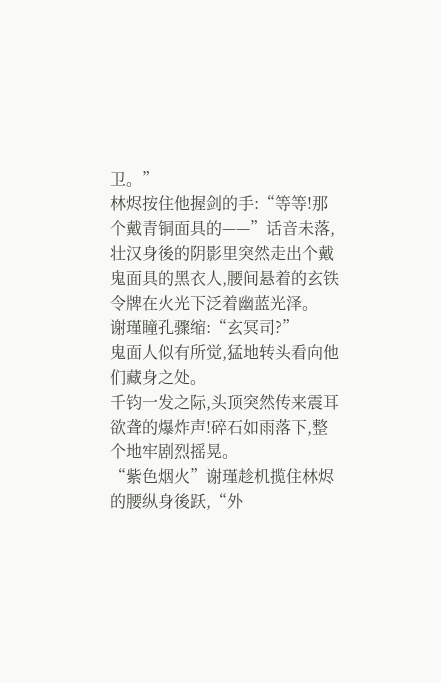卫。”
林烬按住他握剑的手:“等等!那个戴青铜面具的——”话音未落,壮汉身後的阴影里突然走出个戴鬼面具的黑衣人,腰间悬着的玄铁令牌在火光下泛着幽蓝光泽。
谢瑾瞳孔骤缩:“玄冥司?”
鬼面人似有所觉,猛地转头看向他们藏身之处。
千钧一发之际,头顶突然传来震耳欲聋的爆炸声!碎石如雨落下,整个地牢剧烈摇晃。
“紫色烟火”谢瑾趁机揽住林烬的腰纵身後跃,“外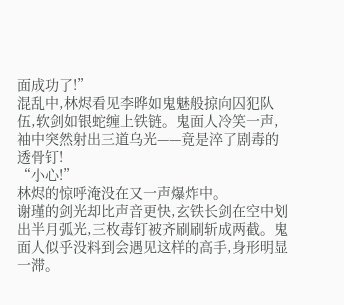面成功了!”
混乱中,林烬看见李晔如鬼魅般掠向囚犯队伍,软剑如银蛇缠上铁链。鬼面人冷笑一声,袖中突然射出三道乌光——竟是淬了剧毒的透骨钉!
“小心!”
林烬的惊呼淹没在又一声爆炸中。
谢瑾的剑光却比声音更快,玄铁长剑在空中划出半月弧光,三枚毒钉被齐刷刷斩成两截。鬼面人似乎没料到会遇见这样的高手,身形明显一滞。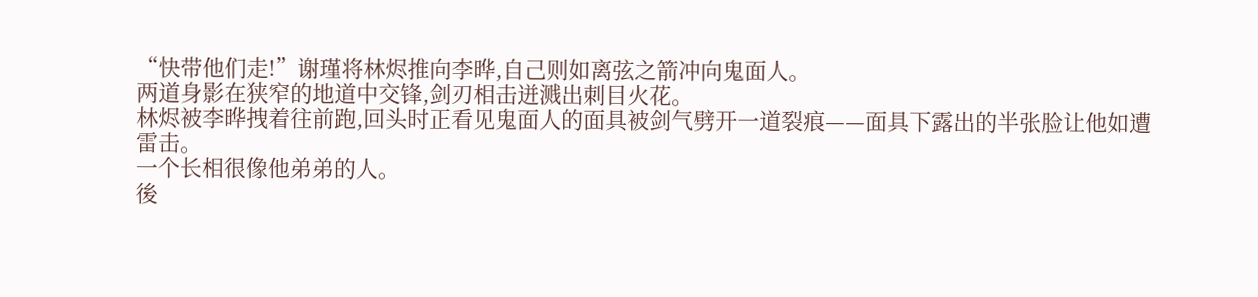“快带他们走!”谢瑾将林烬推向李晔,自己则如离弦之箭冲向鬼面人。
两道身影在狭窄的地道中交锋,剑刃相击迸溅出刺目火花。
林烬被李晔拽着往前跑,回头时正看见鬼面人的面具被剑气劈开一道裂痕——面具下露出的半张脸让他如遭雷击。
一个长相很像他弟弟的人。
後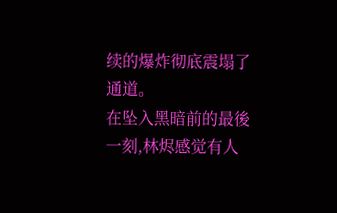续的爆炸彻底震塌了通道。
在坠入黑暗前的最後一刻,林烬感觉有人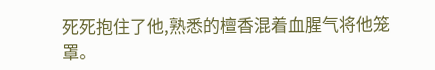死死抱住了他,熟悉的檀香混着血腥气将他笼罩。